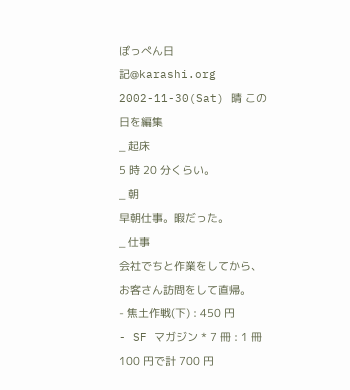ぽっぺん日記@karashi.org
2002-11-30(Sat) 晴 この日を編集
_ 起床
5 時 20 分くらい。
_ 朝
早朝仕事。暇だった。
_ 仕事
会社でちと作業をしてから、お客さん訪問をして直帰。
- 焦土作戦(下) : 450 円
- SF マガジン * 7 冊 : 1 冊 100 円で計 700 円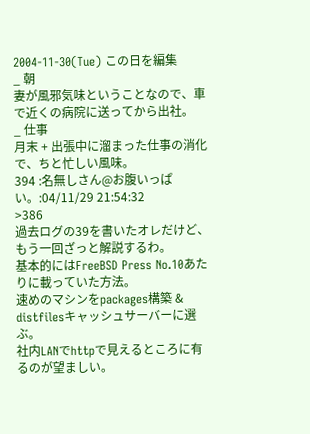2004-11-30(Tue) この日を編集
_ 朝
妻が風邪気味ということなので、車で近くの病院に送ってから出社。
_ 仕事
月末 + 出張中に溜まった仕事の消化で、ちと忙しい風味。
394 :名無しさん@お腹いっぱい。:04/11/29 21:54:32
>386
過去ログの39を書いたオレだけど、もう一回ざっと解説するわ。
基本的にはFreeBSD Press No.10あたりに載っていた方法。
速めのマシンをpackages構築 & distfilesキャッシュサーバーに選ぶ。
社内LANでhttpで見えるところに有るのが望ましい。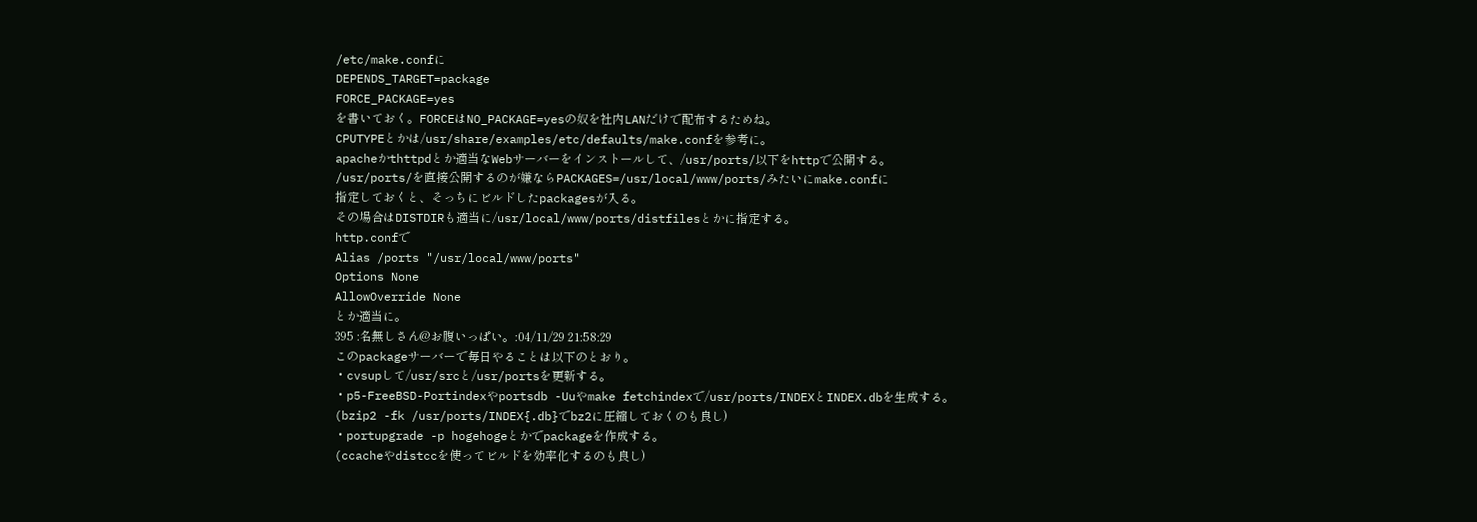/etc/make.confに
DEPENDS_TARGET=package
FORCE_PACKAGE=yes
を書いておく。FORCEはNO_PACKAGE=yesの奴を社内LANだけで配布するためね。
CPUTYPEとかは/usr/share/examples/etc/defaults/make.confを参考に。
apacheかthttpdとか適当なWebサーバーをインストールして、/usr/ports/以下をhttpで公開する。
/usr/ports/を直接公開するのが嫌ならPACKAGES=/usr/local/www/ports/みたいにmake.confに
指定しておくと、そっちにビルドしたpackagesが入る。
その場合はDISTDIRも適当に/usr/local/www/ports/distfilesとかに指定する。
http.confで
Alias /ports "/usr/local/www/ports"
Options None
AllowOverride None
とか適当に。
395 :名無しさん@お腹いっぱい。:04/11/29 21:58:29
このpackageサーバーで毎日やることは以下のとおり。
・cvsupして/usr/srcと/usr/portsを更新する。
・p5-FreeBSD-Portindexやportsdb -Uuやmake fetchindexで/usr/ports/INDEXとINDEX.dbを生成する。
(bzip2 -fk /usr/ports/INDEX{.db}でbz2に圧縮しておくのも良し)
・portupgrade -p hogehogeとかでpackageを作成する。
(ccacheやdistccを使ってビルドを効率化するのも良し)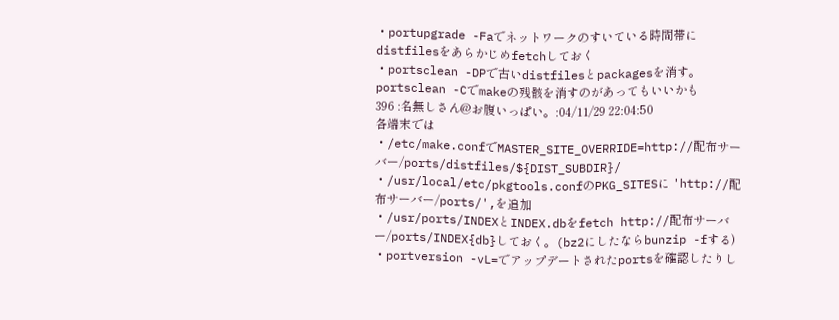・portupgrade -Faでネットワークのすいている時間帯にdistfilesをあらかじめfetchしておく
・portsclean -DPで古いdistfilesとpackagesを消す。portsclean -Cでmakeの残骸を消すのがあってもいいかも
396 :名無しさん@お腹いっぱい。:04/11/29 22:04:50
各端末では
・/etc/make.confでMASTER_SITE_OVERRIDE=http://配布サーバー/ports/distfiles/${DIST_SUBDIR}/
・/usr/local/etc/pkgtools.confのPKG_SITESに 'http://配布サーバー/ports/',を追加
・/usr/ports/INDEXとINDEX.dbをfetch http://配布サーバー/ports/INDEX{db}しておく。(bz2にしたならbunzip -fする)
・portversion -vL=でアップデートされたportsを確認したりし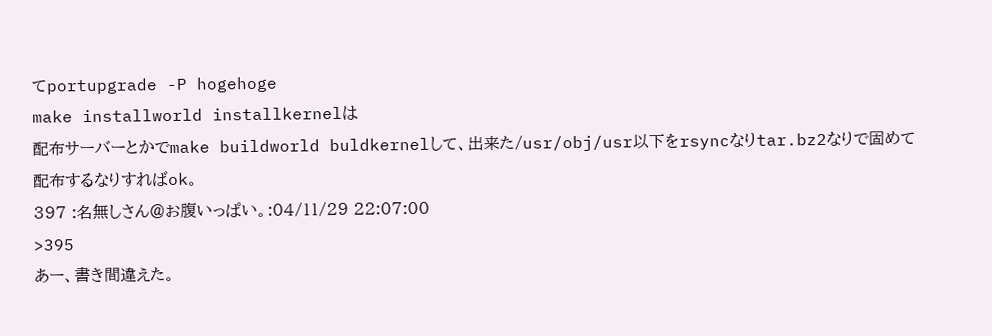てportupgrade -P hogehoge
make installworld installkernelは
配布サーバーとかでmake buildworld buldkernelして、出来た/usr/obj/usr以下をrsyncなりtar.bz2なりで固めて配布するなりすればok。
397 :名無しさん@お腹いっぱい。:04/11/29 22:07:00
>395
あー、書き間違えた。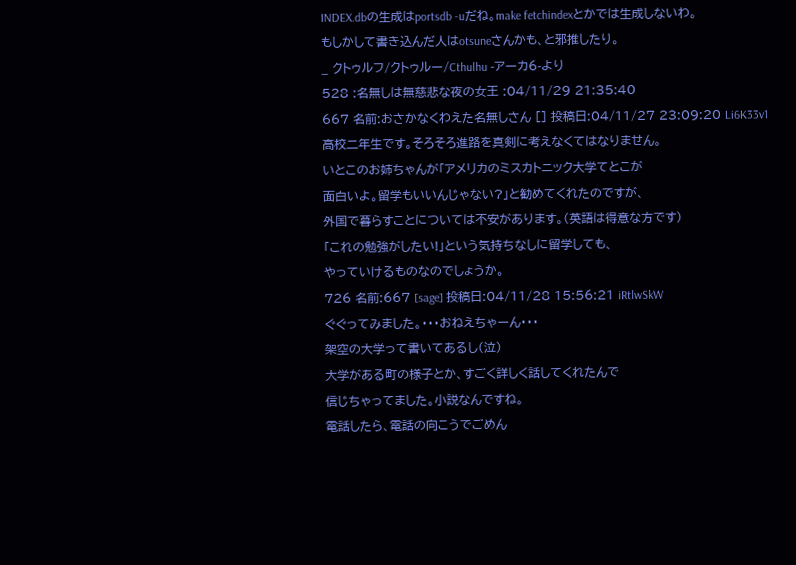INDEX.dbの生成はportsdb -uだね。make fetchindexとかでは生成しないわ。
もしかして書き込んだ人はotsuneさんかも、と邪推したり。
_ クトゥルフ/クトゥルー/Cthulhu -アーカ6-より
528 :名無しは無慈悲な夜の女王 :04/11/29 21:35:40
667 名前:おさかなくわえた名無しさん [] 投稿日:04/11/27 23:09:20 Li6K33v1
高校二年生です。そろそろ進路を真剣に考えなくてはなりません。
いとこのお姉ちゃんが「アメリカのミスカトニック大学てとこが
面白いよ。留学もいいんじゃない?」と勧めてくれたのですが、
外国で暮らすことについては不安があります。(英語は得意な方です)
「これの勉強がしたい!」という気持ちなしに留学しても、
やっていけるものなのでしょうか。
726 名前:667 [sage] 投稿日:04/11/28 15:56:21 iRtlwSkW
ぐぐってみました。・・・おねえちゃーん・・・
架空の大学って書いてあるし(泣)
大学がある町の様子とか、すごく詳しく話してくれたんで
信じちゃってました。小説なんですね。
電話したら、電話の向こうでごめん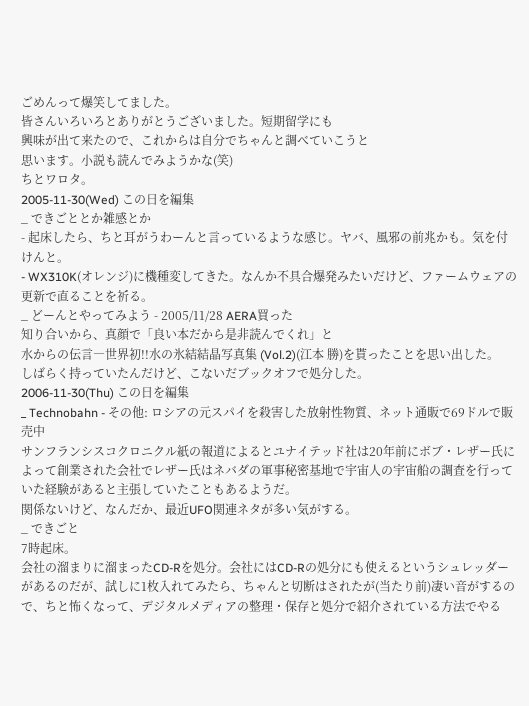ごめんって爆笑してました。
皆さんいろいろとありがとうございました。短期留学にも
興味が出て来たので、これからは自分でちゃんと調べていこうと
思います。小説も読んでみようかな(笑)
ちとワロタ。
2005-11-30(Wed) この日を編集
_ できごととか雑感とか
- 起床したら、ちと耳がうわーんと言っているような感じ。ヤバ、風邪の前兆かも。気を付けんと。
- WX310K(オレンジ)に機種変してきた。なんか不具合爆発みたいだけど、ファームウェアの更新で直ることを祈る。
_ どーんとやってみよう - 2005/11/28 AERA買った
知り合いから、真顔で「良い本だから是非読んでくれ」と
水からの伝言―世界初!!水の氷結結晶写真集 (Vol.2)(江本 勝)を貰ったことを思い出した。
しばらく持っていたんだけど、こないだブックオフで処分した。
2006-11-30(Thu) この日を編集
_ Technobahn - その他: ロシアの元スパイを殺害した放射性物質、ネット通販で69ドルで販売中
サンフランシスコクロニクル紙の報道によるとユナイテッド社は20年前にボブ・レザー氏によって創業された会社でレザー氏はネバダの軍事秘密基地で宇宙人の宇宙船の調査を行っていた経験があると主張していたこともあるようだ。
関係ないけど、なんだか、最近UFO関連ネタが多い気がする。
_ できごと
7時起床。
会社の溜まりに溜まったCD-Rを処分。会社にはCD-Rの処分にも使えるというシュレッダーがあるのだが、試しに1枚入れてみたら、ちゃんと切断はされたが(当たり前)凄い音がするので、ちと怖くなって、デジタルメディアの整理・保存と処分で紹介されている方法でやる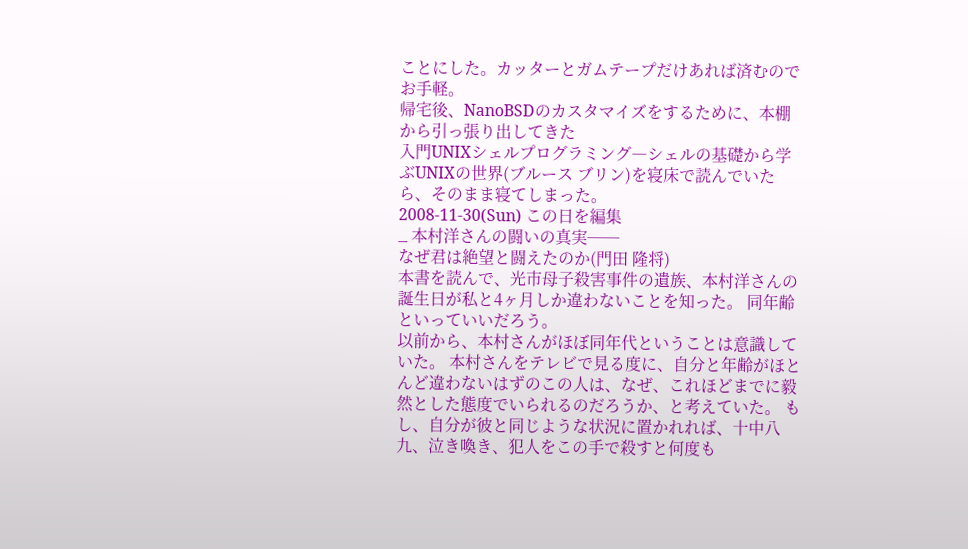ことにした。カッターとガムテープだけあれば済むのでお手軽。
帰宅後、NanoBSDのカスタマイズをするために、本棚から引っ張り出してきた
入門UNIXシェルプログラミング―シェルの基礎から学ぶUNIXの世界(ブルース ブリン)を寝床で読んでいたら、そのまま寝てしまった。
2008-11-30(Sun) この日を編集
_ 本村洋さんの闘いの真実──
なぜ君は絶望と闘えたのか(門田 隆将)
本書を読んで、光市母子殺害事件の遺族、本村洋さんの誕生日が私と4ヶ月しか違わないことを知った。 同年齢といっていいだろう。
以前から、本村さんがほぼ同年代ということは意識していた。 本村さんをテレビで見る度に、自分と年齢がほとんど違わないはずのこの人は、なぜ、これほどまでに毅然とした態度でいられるのだろうか、と考えていた。 もし、自分が彼と同じような状況に置かれれば、十中八九、泣き喚き、犯人をこの手で殺すと何度も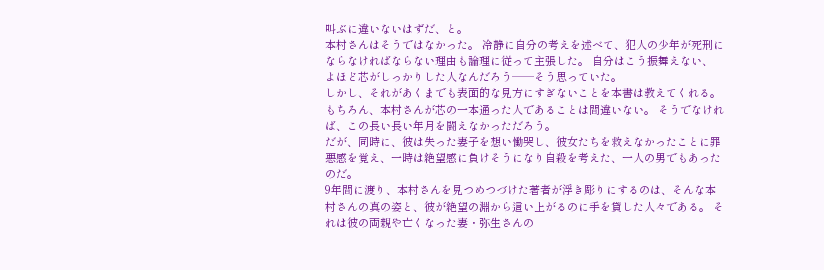叫ぶに違いないはずだ、と。
本村さんはそうではなかった。 冷静に自分の考えを述べて、犯人の少年が死刑にならなければならない理由も論理に従って主張した。 自分はこう振舞えない、 よほど芯がしっかりした人なんだろう──そう思っていた。
しかし、それがあくまでも表面的な見方にすぎないことを本書は教えてくれる。
もちろん、本村さんが芯の一本通った人であることは間違いない。 そうでなければ、この長い長い年月を闘えなかっただろう。
だが、同時に、彼は失った妻子を想い慟哭し、彼女たちを救えなかったことに罪悪感を覚え、一時は絶望感に負けそうになり自殺を考えた、一人の男でもあったのだ。
9年間に渡り、本村さんを見つめつづけた著者が浮き彫りにするのは、そんな本村さんの真の姿と、彼が絶望の淵から這い上がるのに手を貸した人々である。 それは彼の両親や亡くなった妻・弥生さんの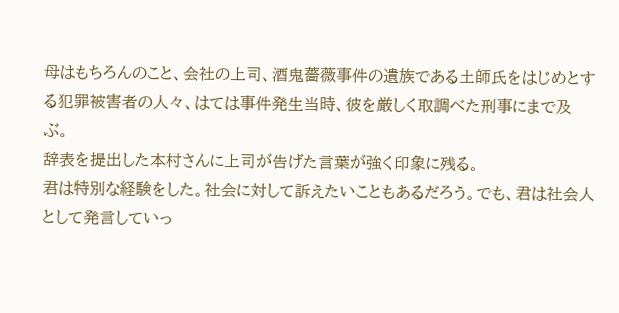母はもちろんのこと、会社の上司、酒鬼薔薇事件の遺族である土師氏をはじめとする犯罪被害者の人々、はては事件発生当時、彼を厳しく取調べた刑事にまで及ぶ。
辞表を提出した本村さんに上司が告げた言葉が強く印象に残る。
君は特別な経験をした。社会に対して訴えたいこともあるだろう。でも、君は社会人として発言していっ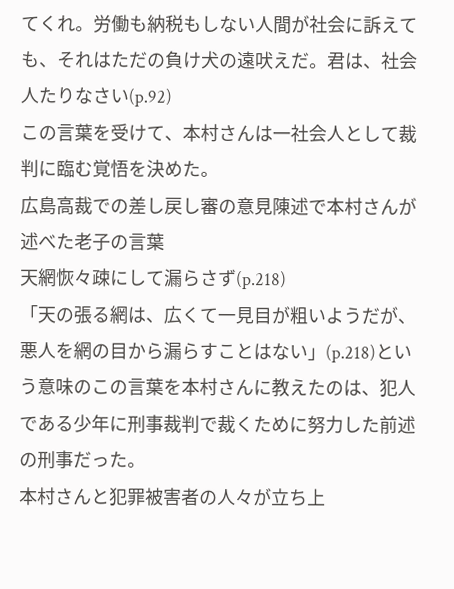てくれ。労働も納税もしない人間が社会に訴えても、それはただの負け犬の遠吠えだ。君は、社会人たりなさい(p.92)
この言葉を受けて、本村さんは一社会人として裁判に臨む覚悟を決めた。
広島高裁での差し戻し審の意見陳述で本村さんが述べた老子の言葉
天網恢々疎にして漏らさず(p.218)
「天の張る網は、広くて一見目が粗いようだが、悪人を網の目から漏らすことはない」(p.218)という意味のこの言葉を本村さんに教えたのは、犯人である少年に刑事裁判で裁くために努力した前述の刑事だった。
本村さんと犯罪被害者の人々が立ち上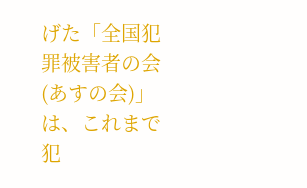げた「全国犯罪被害者の会(あすの会)」は、これまで犯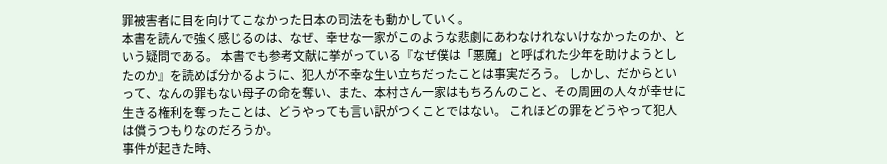罪被害者に目を向けてこなかった日本の司法をも動かしていく。
本書を読んで強く感じるのは、なぜ、幸せな一家がこのような悲劇にあわなけれないけなかったのか、という疑問である。 本書でも参考文献に挙がっている『なぜ僕は「悪魔」と呼ばれた少年を助けようとしたのか』を読めば分かるように、犯人が不幸な生い立ちだったことは事実だろう。 しかし、だからといって、なんの罪もない母子の命を奪い、また、本村さん一家はもちろんのこと、その周囲の人々が幸せに生きる権利を奪ったことは、どうやっても言い訳がつくことではない。 これほどの罪をどうやって犯人は償うつもりなのだろうか。
事件が起きた時、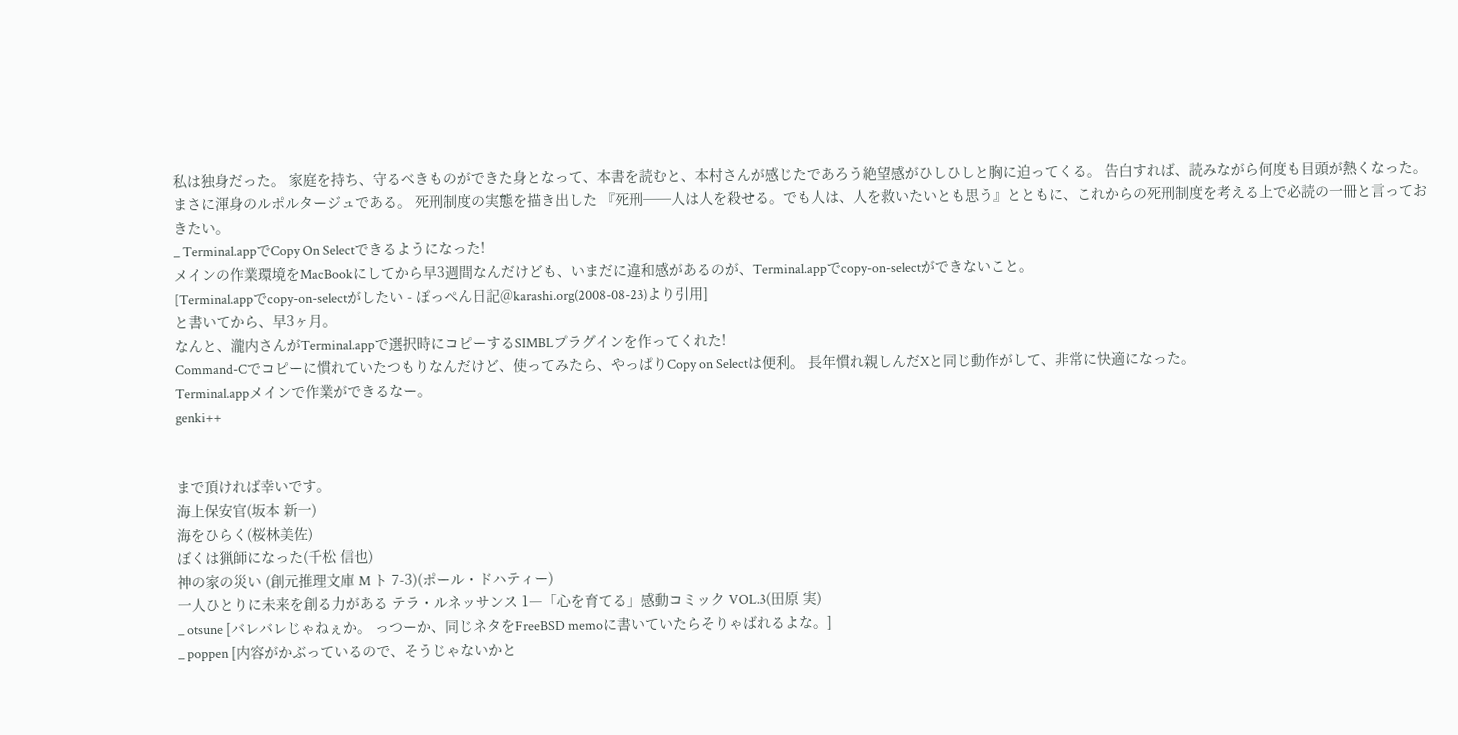私は独身だった。 家庭を持ち、守るべきものができた身となって、本書を読むと、本村さんが感じたであろう絶望感がひしひしと胸に迫ってくる。 告白すれば、読みながら何度も目頭が熱くなった。
まさに渾身のルポルタージュである。 死刑制度の実態を描き出した 『死刑──人は人を殺せる。でも人は、人を救いたいとも思う』とともに、これからの死刑制度を考える上で必読の一冊と言っておきたい。
_ Terminal.appでCopy On Selectできるようになった!
メインの作業環境をMacBookにしてから早3週間なんだけども、いまだに違和感があるのが、Terminal.appでcopy-on-selectができないこと。
[Terminal.appでcopy-on-selectがしたい - ぽっぺん日記@karashi.org(2008-08-23)より引用]
と書いてから、早3ヶ月。
なんと、瀧内さんがTerminal.appで選択時にコピーするSIMBLプラグインを作ってくれた!
Command-Cでコピーに慣れていたつもりなんだけど、使ってみたら、やっぱりCopy on Selectは便利。 長年慣れ親しんだXと同じ動作がして、非常に快適になった。
Terminal.appメインで作業ができるなー。
genki++


まで頂ければ幸いです。
海上保安官(坂本 新一)
海をひらく(桜林美佐)
ぼくは猟師になった(千松 信也)
神の家の災い (創元推理文庫 M ト 7-3)(ポール・ドハティー)
一人ひとりに未来を創る力がある テラ・ルネッサンス 1―「心を育てる」感動コミック VOL.3(田原 実)
_ otsune [バレバレじゃねぇか。 っつーか、同じネタをFreeBSD memoに書いていたらそりゃばれるよな。]
_ poppen [内容がかぶっているので、そうじゃないかと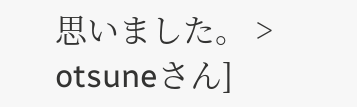思いました。 > otsuneさん]